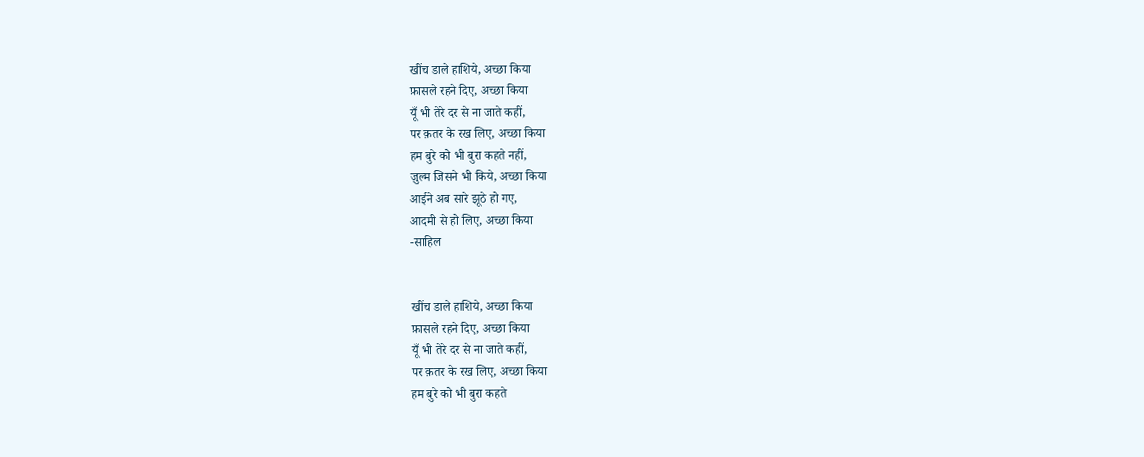खींच डाले हाशिये, अच्छा किया
फ़ासले रहने दिए, अच्छा किया
यूँ भी तेरे दर से ना जाते कहीं,
पर क़तर के रख लिए, अच्छा किया
हम बुरे को भी बुरा कहते नहीं,
ज़ुल्म जिसने भी किये, अच्छा किया
आईने अब सारे झूठे हो गए,
आदमी से हो लिए, अच्छा किया
-साहिल


खींच डाले हाशिये, अच्छा किया
फ़ासले रहने दिए, अच्छा किया
यूँ भी तेरे दर से ना जाते कहीं,
पर क़तर के रख लिए, अच्छा किया
हम बुरे को भी बुरा कहते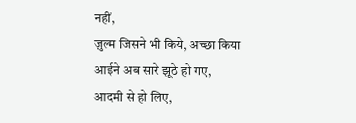नहीं,
ज़ुल्म जिसने भी किये, अच्छा किया
आईने अब सारे झूठे हो गए,
आदमी से हो लिए,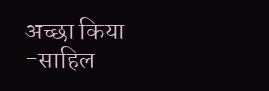अच्छा किया
-साहिल